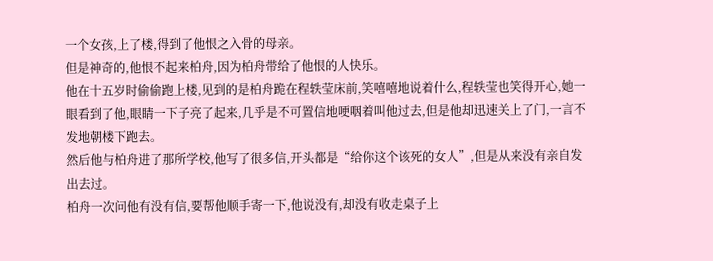一个女孩,上了楼,得到了他恨之入骨的母亲。
但是神奇的,他恨不起来柏舟,因为柏舟带给了他恨的人快乐。
他在十五岁时偷偷跑上楼,见到的是柏舟跪在程轶莹床前,笑嘻嘻地说着什么,程轶莹也笑得开心,她一眼看到了他,眼睛一下子亮了起来,几乎是不可置信地哽咽着叫他过去,但是他却迅速关上了门,一言不发地朝楼下跑去。
然后他与柏舟进了那所学校,他写了很多信,开头都是“给你这个该死的女人”,但是从来没有亲自发出去过。
柏舟一次问他有没有信,要帮他顺手寄一下,他说没有,却没有收走桌子上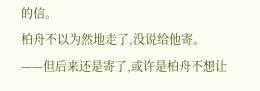的信。
柏舟不以为然地走了,没说给他寄。
——但后来还是寄了,或许是柏舟不想让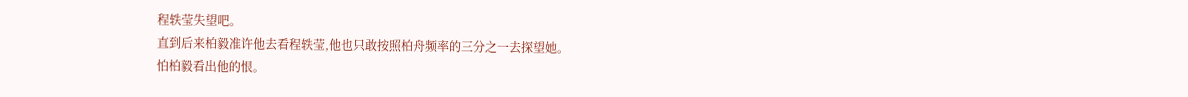程轶莹失望吧。
直到后来柏毅准许他去看程轶莹,他也只敢按照柏舟频率的三分之一去探望她。
怕柏毅看出他的恨。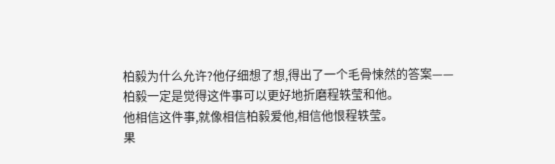柏毅为什么允许?他仔细想了想,得出了一个毛骨悚然的答案——柏毅一定是觉得这件事可以更好地折磨程轶莹和他。
他相信这件事,就像相信柏毅爱他,相信他恨程轶莹。
果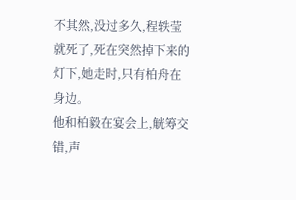不其然,没过多久,程轶莹就死了,死在突然掉下来的灯下,她走时,只有柏舟在身边。
他和柏毅在宴会上,觥筹交错,声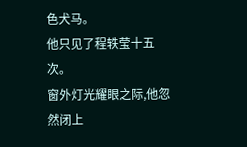色犬马。
他只见了程轶莹十五次。
窗外灯光耀眼之际,他忽然闭上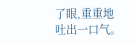了眼,重重地吐出一口气。